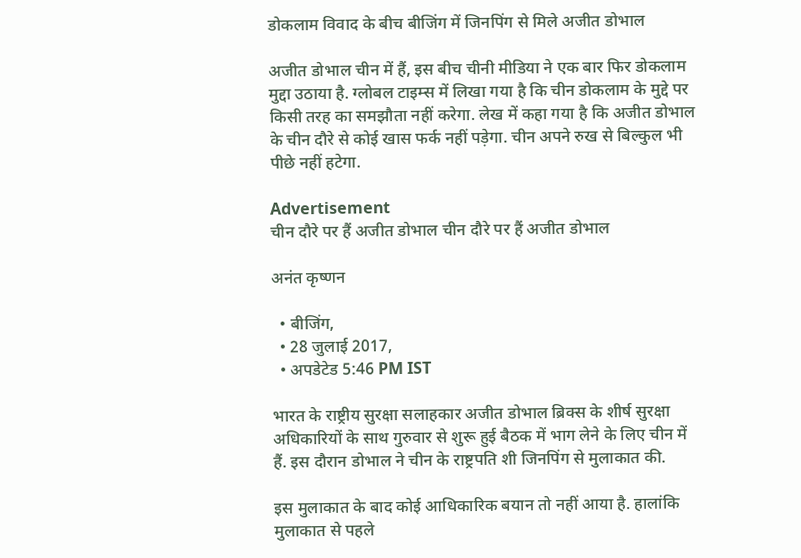डोकलाम विवाद के बीच बीजिंग में जिनपिंग से मिले अजीत डोभाल

अजीत डोभाल चीन में हैं, इस बीच चीनी मीडिया ने एक बार फिर डोकलाम मुद्दा उठाया है. ग्लोबल टाइम्स में लिखा गया है कि चीन डोकलाम के मुद्दे पर किसी तरह का समझौता नहीं करेगा. लेख में कहा गया है कि अजीत डोभाल के चीन दौरे से कोई खास फर्क नहीं पड़ेगा. चीन अपने रुख से बिल्कुल भी पीछे नहीं हटेगा.

Advertisement
चीन दौरे पर हैं अजीत डोभाल चीन दौरे पर हैं अजीत डोभाल

अनंत कृष्णन

  • बीजिंग,
  • 28 जुलाई 2017,
  • अपडेटेड 5:46 PM IST

भारत के राष्ट्रीय सुरक्षा सलाहकार अजीत डोभाल ब्रिक्स के शीर्ष सुरक्षा अधिकारियों के साथ गुरुवार से शुरू हुई बैठक में भाग लेने के लिए चीन में हैं. इस दौरान डोभाल ने चीन के राष्ट्रपति शी जिनपिंग से मुलाकात की.

इस मुलाकात के बाद कोई आधिकारिक बयान तो नहीं आया है. हालांकि मुलाकात से पहले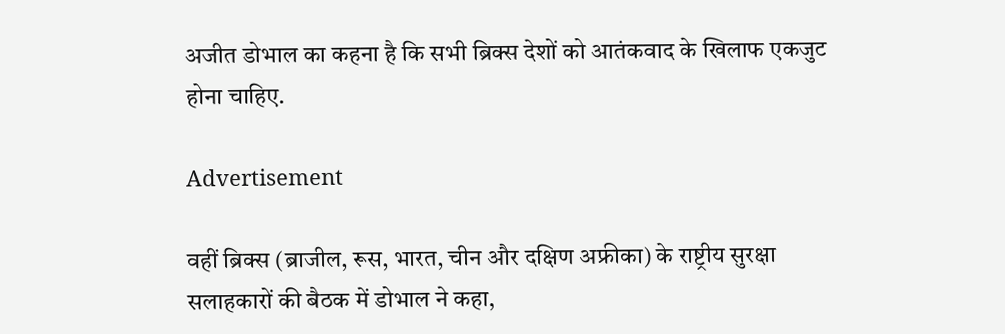अजीत डोभाल का कहना है कि सभी ब्रिक्स देशों को आतंकवाद के खिलाफ एकजुट होना चाहिए.

Advertisement

वहीं ब्रिक्स (ब्राजील, रूस, भारत, चीन और दक्षिण अफ्रीका) के राष्ट्रीय सुरक्षा सलाहकारों की बैठक में डोभाल ने कहा,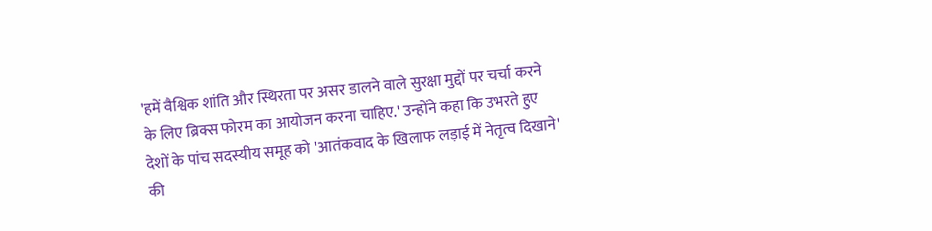'हमें वैश्विक शांति और स्थिरता पर असर डालने वाले सुरक्षा मुद्दों पर चर्चा करने के लिए ब्रिक्स फोरम का आयोजन करना चाहिए.' उन्होंने कहा कि उभरते हुए देशों के पांच सदस्यीय समूह को 'आतंकवाद के खिलाफ लड़ाई में नेतृत्व दिखाने' की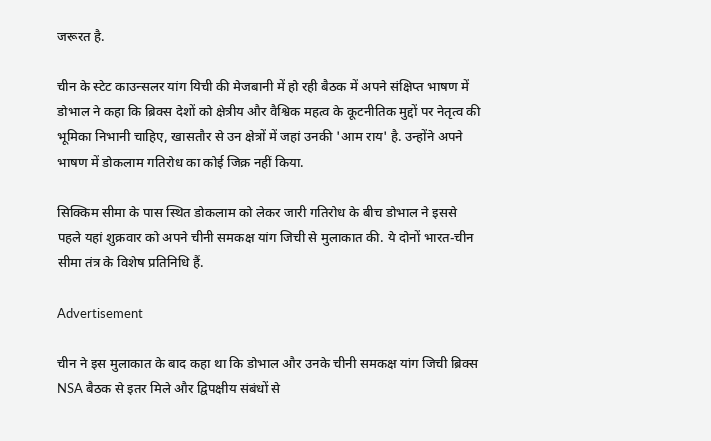जरूरत है.

चीन के स्टेट काउन्सलर यांग यिची की मेजबानी में हो रही बैठक में अपने संक्षिप्त भाषण में डोभाल ने कहा कि ब्रिक्स देशों को क्षेत्रीय और वैश्विक महत्व के कूटनीतिक मुद्दों पर नेतृत्व की भूमिका निभानी चाहिए, खासतौर से उन क्षेत्रों में जहां उनकी 'आम राय' है. उन्होंने अपने भाषण में डोकलाम गतिरोध का कोई जिक्र नहीं किया.

सिक्किम सीमा के पास स्थित डोकलाम को लेकर जारी गतिरोध के बीच डोभाल ने इससे पहले यहां शुक्रवार को अपने चीनी समकक्ष यांग जिची से मुलाकात की. ये दोनों भारत-चीन सीमा तंत्र के विशेष प्रतिनिधि हैं.

Advertisement

चीन ने इस मुलाकात के बाद कहा था कि डोभाल और उनके चीनी समकक्ष यांग जिची ब्रिक्स NSA बैठक से इतर मिले और द्विपक्षीय संबंधों से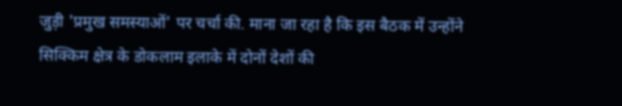जुड़ी 'प्रमुख समस्याओं' पर चर्चा की. माना जा रहा है कि इस बैठक में उन्होंने सिक्किम क्षेत्र के डोकलाम इलाके में दोनों देशों की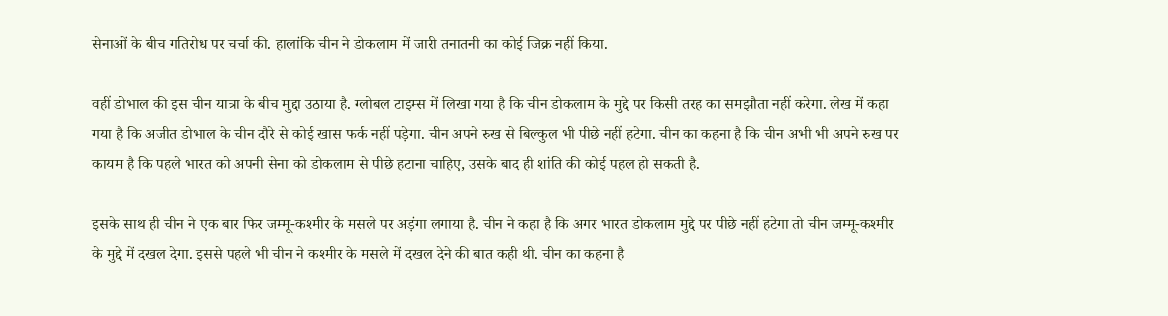सेनाओं के बीच गतिरोध पर चर्चा की. हालांकि चीन ने डोकलाम में जारी तनातनी का कोई जिक्र नहीं किया.

वहीं डोभाल की इस चीन यात्रा के बीच मुद्दा उठाया है. ग्लोबल टाइम्स में लिखा गया है कि चीन डोकलाम के मुद्दे पर किसी तरह का समझौता नहीं करेगा. लेख में कहा गया है कि अजीत डोभाल के चीन दौरे से कोई खास फर्क नहीं पड़ेगा. चीन अपने रुख से बिल्कुल भी पीछे नहीं हटेगा. चीन का कहना है कि चीन अभी भी अपने रुख पर कायम है कि पहले भारत को अपनी सेना को डोकलाम से पीछे हटाना चाहिए, उसके बाद ही शांति की कोई पहल हो सकती है.

इसके साथ ही चीन ने एक बार फिर जम्मू-कश्मीर के मसले पर अड़ंगा लगाया है. चीन ने कहा है कि अगर भारत डोकलाम मुद्दे पर पीछे नहीं हटेगा तो चीन जम्मू-कश्मीर के मुद्दे में दखल देगा. इससे पहले भी चीन ने कश्मीर के मसले में दखल देने की बात कही थी. चीन का कहना है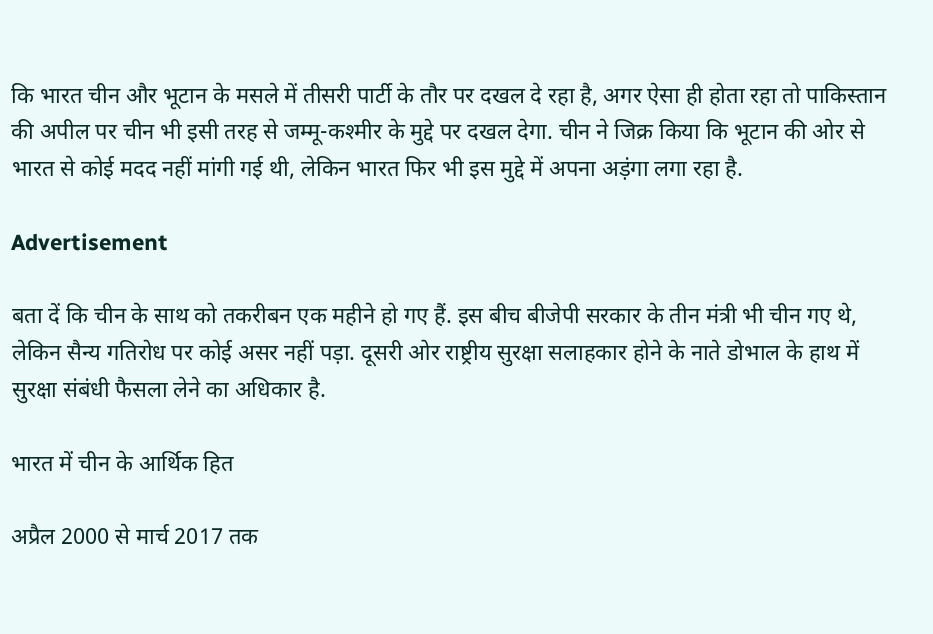कि भारत चीन और भूटान के मसले में तीसरी पार्टी के तौर पर दखल दे रहा है, अगर ऐसा ही होता रहा तो पाकिस्तान की अपील पर चीन भी इसी तरह से जम्मू-कश्मीर के मुद्दे पर दखल देगा. चीन ने जिक्र किया कि भूटान की ओर से भारत से कोई मदद नहीं मांगी गई थी, लेकिन भारत फिर भी इस मुद्दे में अपना अड़ंगा लगा रहा है.

Advertisement

बता दें कि चीन के साथ को तकरीबन एक महीने हो गए हैं. इस बीच बीजेपी सरकार के तीन मंत्री भी चीन गए थे, लेकिन सैन्य गतिरोध पर कोई असर नहीं पड़ा. दूसरी ओर राष्ट्रीय सुरक्षा सलाहकार होने के नाते डोभाल के हाथ में सुरक्षा संबंधी फैसला लेने का अधिकार है.

भारत में चीन के आर्थिक हित

अप्रैल 2000 से मार्च 2017 तक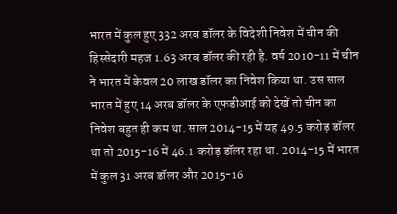भारत में कुल हुए 332 अरब डॉलर के विदेशी निवेश में चीन की हिस्सेदारी महज 1.63 अरब डॉलर की रही है. वर्ष 2010-11 में चीन ने भारत में केवल 20 लाख डॉलर का निवेश किया था. उस साल भारत में हुए 14 अरब डॉलर के एफडीआई को देखें तो चीन का निवेश बहुत ही कम था. साल 2014-15 में यह 49.5 करोड़ डॉलर था तो 2015-16 में 46.1 करोड़ डॉलर रहा था. 2014-15 में भारत में कुल 31 अरब डॉलर और 2015-16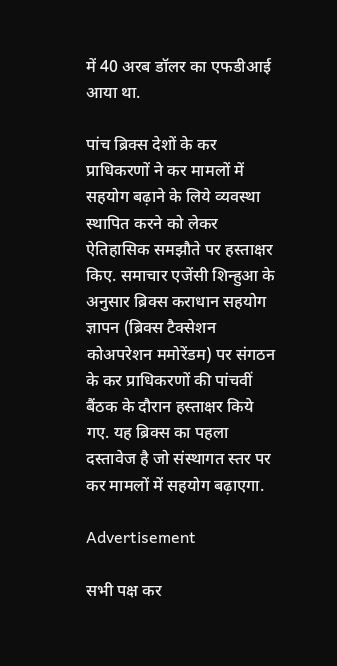में 40 अरब डॉलर का एफडीआई आया था.

पांच ब्रिक्स देशों के कर प्राधिकरणों ने कर मामलों में सहयोग बढ़ाने के लिये व्यवस्था स्थापित करने को लेकर ऐतिहासिक समझौते पर हस्ताक्षर किए. समाचार एजेंसी शिन्हुआ के अनुसार ब्रिक्स कराधान सहयोग ज्ञापन (ब्रिक्स टैक्सेशन कोअपरेशन ममोरेंडम) पर संगठन के कर प्राधिकरणों की पांचवीं बैंठक के दौरान हस्ताक्षर किये गए. यह ब्रिक्स का पहला दस्तावेज है जो संस्थागत स्तर पर कर मामलों में सहयोग बढ़ाएगा.

Advertisement

सभी पक्ष कर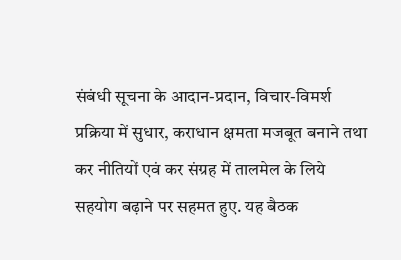संबंधी सूचना के आदान-प्रदान, विचार-विमर्श प्रक्रिया में सुधार, कराधान क्षमता मजबूत बनाने तथा कर नीतियों एवं कर संग्रह में तालमेल के लिये सहयोग बढ़ाने पर सहमत हुए. यह बैठक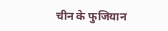चीन के फुजियान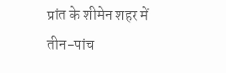प्रांत के शीमेन शहर में तीन-पांच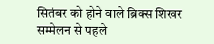सितंबर को होने वाले ब्रिक्स शिखर सम्मेलन से पहले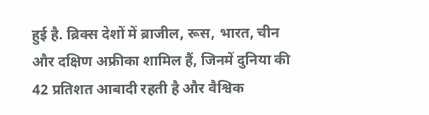हुई है. ब्रिक्स देशों में ब्राजील, रूस, भारत, चीन और दक्षिण अफ्रीका शामिल हैं, जिनमें दुनिया की 42 प्रतिशत आबादी रहती है और वैश्विक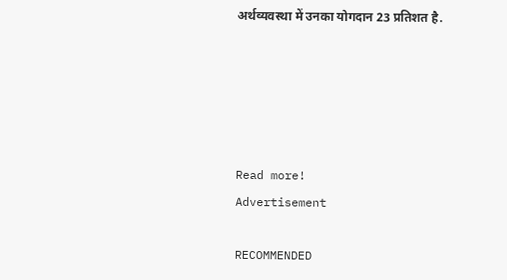अर्थव्यवस्था में उनका योगदान 23 प्रतिशत है.





Read more!
Advertisement

RECOMMENDED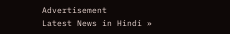Advertisement
Latest News in Hindi »